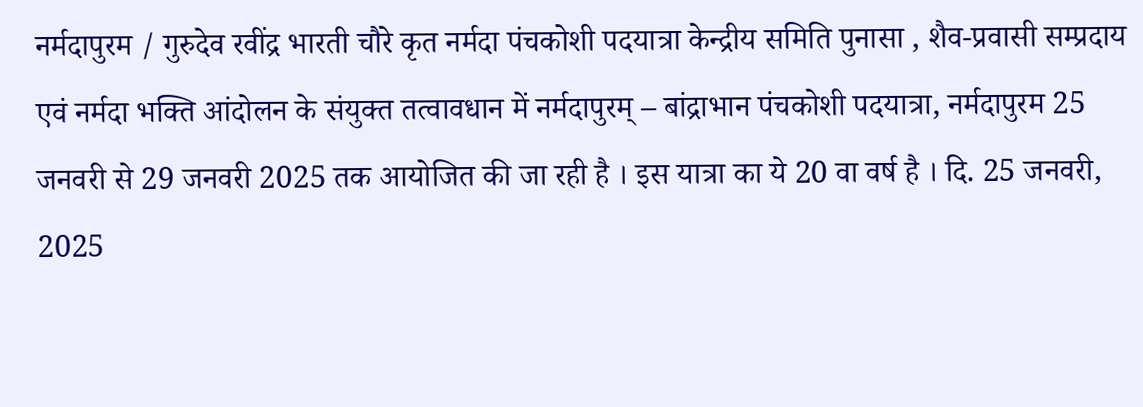नर्मदापुरम / गुरुदेव रवींद्र भारती चौरे कृत नर्मदा पंचकोशी पदयात्रा केन्द्रीय समिति पुनासा , शैव-प्रवासी सम्प्रदाय एवं नर्मदा भक्ति आंदोलन के संयुक्त तत्वावधान में नर्मदापुरम् – बांद्राभान पंचकोशी पदयात्रा, नर्मदापुरम 25 जनवरी से 29 जनवरी 2025 तक आयोजित की जा रही है । इस यात्रा का ये 20 वा वर्ष है । दि. 25 जनवरी, 2025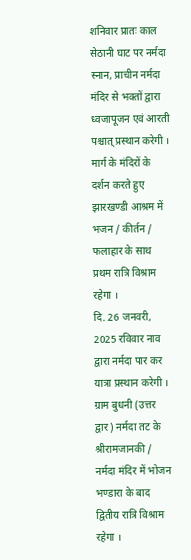शनिवार प्रातः काल सेठानी घाट पर नर्मदा स्नान, प्राचीन नर्मदा मंदिर से भक्तों द्वारा ध्वजापूजन एवं आरती पश्चात् प्रस्थान करेगी । मार्ग के मंदिरों के दर्शन करते हुए झारखण्डी आश्रम में भजन / कीर्तन / फलाहार के साथ प्रथम रात्रि विश्राम रहेगा ।
दि. 26 जनवरी, 2025 रविवार नाव द्वारा नर्मदा पार कर यात्रा प्रस्थान करेगी । ग्राम बुधनी (उत्तर द्वार) नर्मदा तट के श्रीरामजानकी / नर्मदा मंदिर में भोजन भण्डारा के बाद द्वितीय रात्रि विश्राम रहेगा ।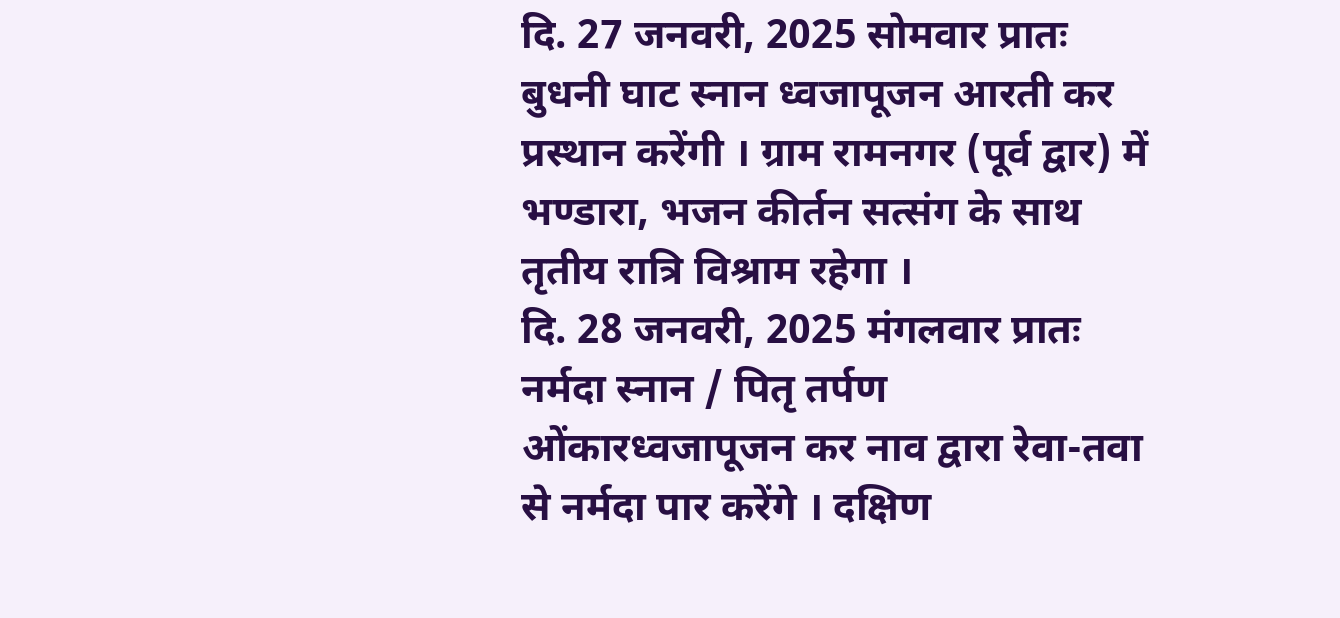दि. 27 जनवरी, 2025 सोमवार प्रातः बुधनी घाट स्नान ध्वजापूजन आरती कर प्रस्थान करेंगी । ग्राम रामनगर (पूर्व द्वार) में भण्डारा, भजन कीर्तन सत्संग के साथ तृतीय रात्रि विश्राम रहेगा ।
दि. 28 जनवरी, 2025 मंगलवार प्रातः नर्मदा स्नान / पितृ तर्पण ओंकारध्वजापूजन कर नाव द्वारा रेवा-तवा से नर्मदा पार करेंगे । दक्षिण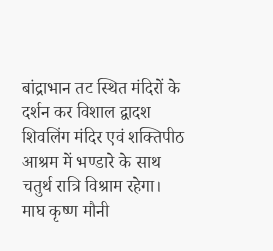बांद्राभान तट स्थित मंदिरों के दर्शन कर विशाल द्वादश शिवलिंग मंदिर एवं शक्तिपीठ आश्रम में भण्डारे के साथ चतुर्थ रात्रि विश्राम रहेगा।
माघ कृष्ण मौनी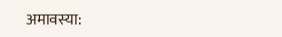अमावस्या: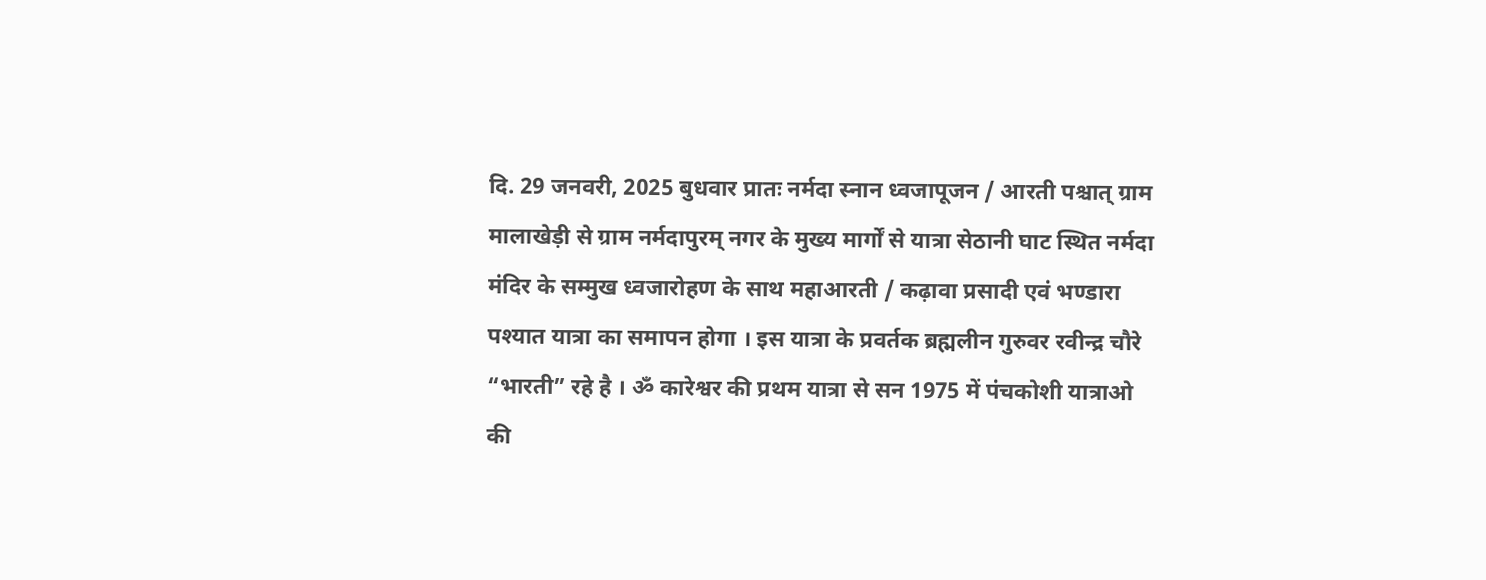दि. 29 जनवरी, 2025 बुधवार प्रातः नर्मदा स्नान ध्वजापूजन / आरती पश्चात् ग्राम मालाखेड़ी से ग्राम नर्मदापुरम् नगर के मुख्य मार्गों से यात्रा सेठानी घाट स्थित नर्मदा मंदिर के सम्मुख ध्वजारोहण के साथ महाआरती / कढ़ावा प्रसादी एवं भण्डारा पश्यात यात्रा का समापन होगा । इस यात्रा के प्रवर्तक ब्रह्मलीन गुरुवर रवीन्द्र चौरे “भारती” रहे है । ॐ कारेश्वर की प्रथम यात्रा से सन 1975 में पंचकोशी यात्राओ की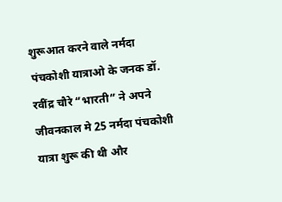शुरूआत करने वाले नर्मदा पंचकोशी यात्राओ के जनक डॉ. रवींद्र चौरे “भारती” ने अपने जीवनकाल मे 25 नर्मदा पंचकोशी यात्रा शुरू की थी और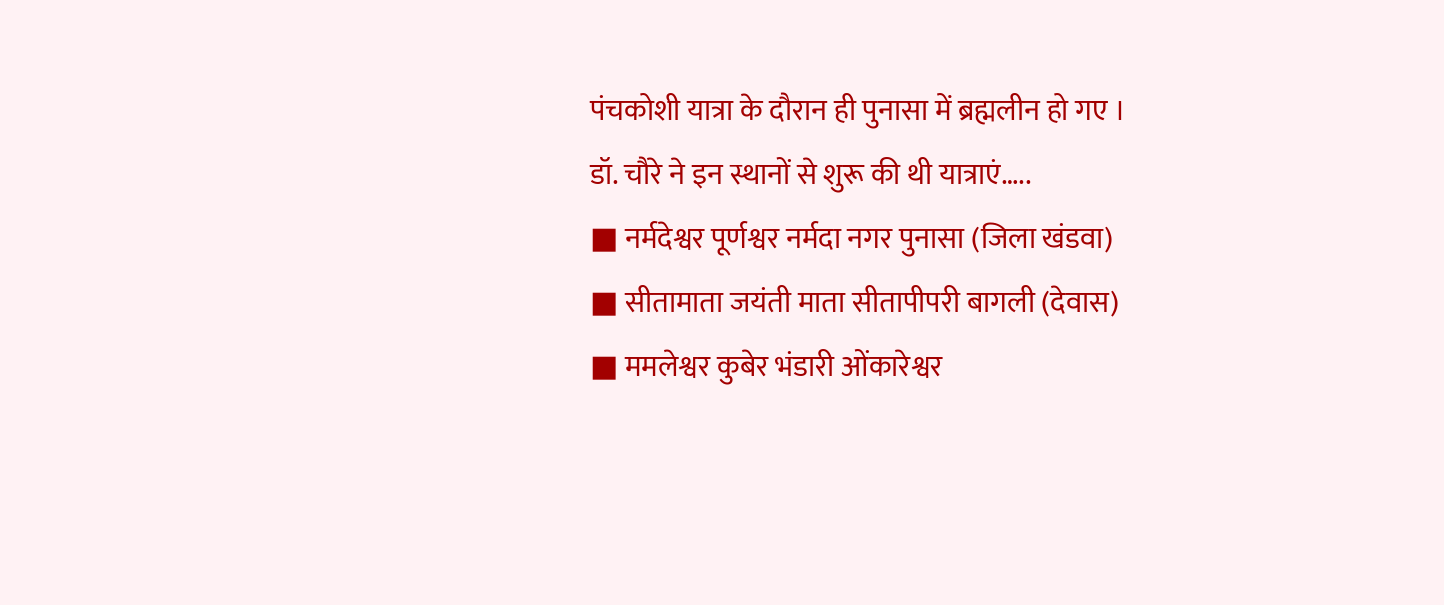पंचकोशी यात्रा के दौरान ही पुनासा में ब्रह्मलीन हो गए ।
डॉ. चौरे ने इन स्थानों से शुरू की थी यात्राएं…..
■ नर्मदेश्वर पूर्णश्वर नर्मदा नगर पुनासा (जिला खंडवा)
■ सीतामाता जयंती माता सीतापीपरी बागली (देवास)
■ ममलेश्वर कुबेर भंडारी ओंकारेश्वर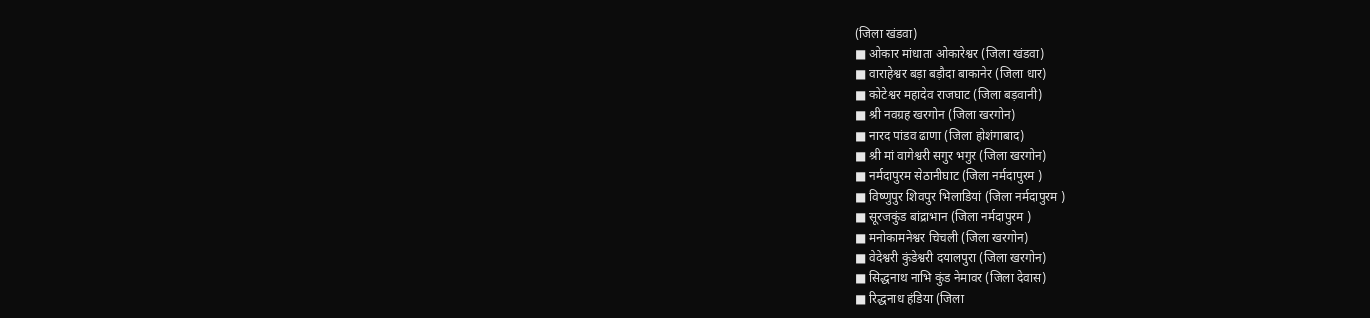(जिला खंडवा)
■ ओकार मांधाता ओकारेश्वर (जिला खंडवा)
■ वाराहेश्वर बड़ा बड़ौदा बाकानेर (जिला धार)
■ कोटेश्वर महादेव राजघाट (जिला बड़वानी)
■ श्री नवग्रह खरगोन (जिला खरगोन)
■ नारद पांडव ढाणा (जिला होशंगाबाद)
■ श्री मां वागेश्वरी सगुर भगुर (जिला खरगोन)
■ नर्मदापुरम सेठानीघाट (जिला नर्मदापुरम )
■ विष्णुपुर शिवपुर भिलाडियां (जिला नर्मदापुरम )
■ सूरजकुंड बांद्राभान (जिला नर्मदापुरम )
■ मनोकामनेश्वर चिचली (जिला खरगोन)
■ वेदेश्वरी कुंडेश्वरी दयालपुरा (जिला खरगोन)
■ सिद्धनाथ नाभि कुंड नेमावर (जिला देवास)
■ रिद्धनाध हंडिया (जिला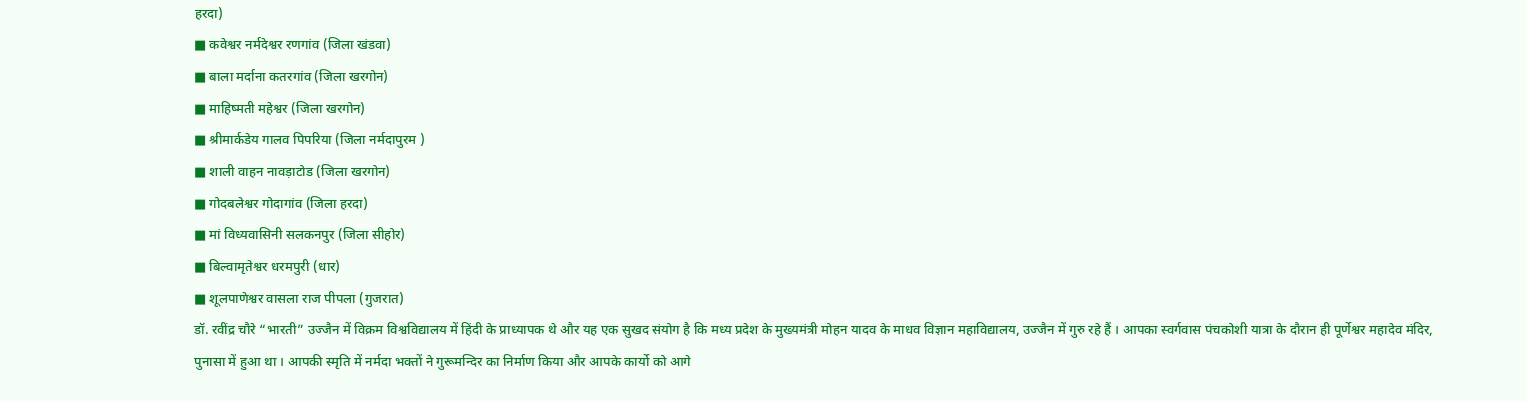हरदा)
■ कवेश्वर नर्मदेश्वर रणगांव (जिला खंडवा)
■ बाला मर्दाना कतरगांव (जिला खरगोन)
■ माहिष्मती महेश्वर (जिला खरगोन)
■ श्रीमार्कडेय गालव पिपरिया (जिला नर्मदापुरम )
■ शाली वाहन नावड़ाटोड (जिला खरगोन)
■ गोदबलेश्वर गोदागांव (जिला हरदा)
■ मां विध्यवासिनी सलकनपुर (जिला सीहोर)
■ बिल्वामृतेश्वर धरमपुरी (धार)
■ शूलपाणेश्वर वासला राज पीपला (गुजरात)
डॉ. रवींद्र चौरे “भारती” उज्जैन में विक्रम विश्वविद्यालय में हिंदी के प्राध्यापक थे और यह एक सुखद संयोग है कि मध्य प्रदेश के मुख्यमंत्री मोहन यादव के माधव विज्ञान महाविद्यालय, उज्जैन में गुरु रहे हैं । आपका स्वर्गवास पंचकोशी यात्रा के दौरान ही पूर्णेश्वर महादेव मंदिर, पुनासा में हुआ था । आपकी स्मृति में नर्मदा भक्तों ने गुरूमन्दिर का निर्माण किया और आपके कार्यो को आगे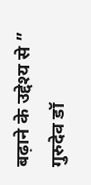बढ़ाने के उद्देश्य से ” गुरुदेव डॉ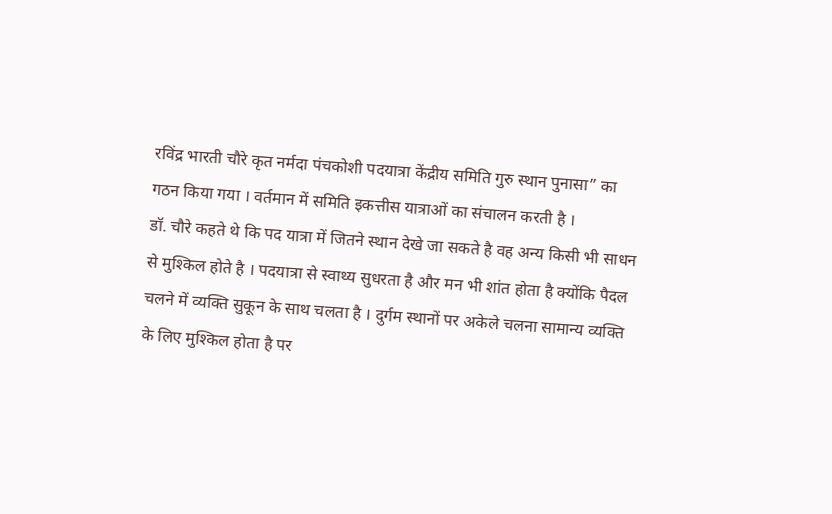रविंद्र भारती चौरे कृत नर्मदा पंचकोशी पदयात्रा केंद्रीय समिति गुरु स्थान पुनासा” का गठन किया गया । वर्तमान में समिति इकत्तीस यात्राओं का संचालन करती है ।
डॉ. चौरे कहते थे कि पद यात्रा में जितने स्थान देखे जा सकते है वह अन्य किसी भी साधन से मुश्किल होते है । पदयात्रा से स्वाथ्य सुधरता है और मन भी शांत होता है क्योंकि पैदल चलने में व्यक्ति सुकून के साथ चलता है । दुर्गम स्थानों पर अकेले चलना सामान्य व्यक्ति के लिए मुश्किल होता है पर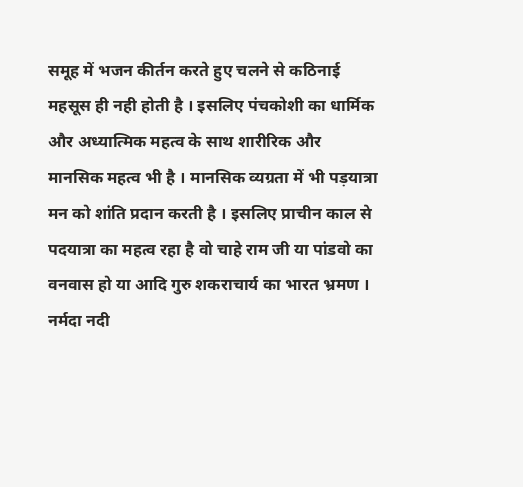समूह में भजन कीर्तन करते हुए चलने से कठिनाई महसूस ही नही होती है । इसलिए पंचकोशी का धार्मिक और अध्यात्मिक महत्व के साथ शारीरिक और मानसिक महत्व भी है । मानसिक व्यग्रता में भी पड़यात्रा मन को शांति प्रदान करती है । इसलिए प्राचीन काल से पदयात्रा का महत्व रहा है वो चाहे राम जी या पांडवो का वनवास हो या आदि गुरु शकराचार्य का भारत भ्रमण ।
नर्मदा नदी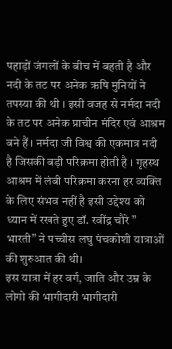पहाड़ों जंगलों के बीच में बहती है और नदी के तट पर अनेक ऋषि मुनियों ने तपस्या की थी । इसी वजह से नर्मदा नदी के तट पर अनेक प्राचीन मंदिर एवं आश्रम बने हैं । नर्मदा जी विश्व की एकमात्र नदी है जिसकी बड़ी परिक्रमा होती है । गृहस्थ आश्रम में लंबी परिक्रमा करना हर व्यक्ति के लिए संभव नहीं है इसी उद्देश्य को ध्यान में रखते हुए डॉ. रवींद्र चौरे ” भारती” ने पच्चीस लघु पंचकोशी यात्राओं की शुरुआत की थी।
इस यात्रा में हर वर्ग, जाति और उम्र के लोगो की भागीदारी भागीदारी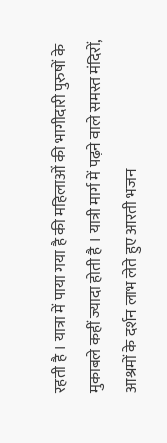रहती है । यात्रा में पाया गया है की महिलाओं की भागीदारी पुरुषों के मुकाबले कहीं ज्यादा होती है । यात्री मार्ग में पढ़ने वाले समस्त मंदिरों, आश्रमों के दर्शन लाभ लेते हुए आरती भजन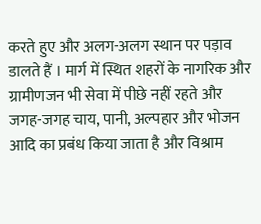करते हुए और अलग-अलग स्थान पर पड़ाव डालते हैं । मार्ग में स्थित शहरों के नागरिक और ग्रामीणजन भी सेवा में पीछे नहीं रहते और जगह-जगह चाय, पानी, अल्पहार और भोजन आदि का प्रबंध किया जाता है और विश्राम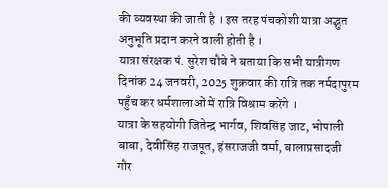की व्यवस्था की जाती है । इस तरह पंचकोशी यात्रा अद्भुत अनुभूति प्रदान करने वाली होती है ।
यात्रा संरक्षक पं. सुरेश चौबे ने बताया कि सभी यात्रीगण दिनांक 24 जनवरी, 2025 शुक्रवार की रात्रि तक नर्मदापुरम पहुँच कर धर्मशालाओं में रात्रि विश्राम करेंगे ।
यात्रा के सहयोगी जितेन्द्र भार्गव, शिवसिंह जाट, भोपाली बाबा, देवीसिंह राजपूत, हंसराजजी वर्मा, बालाप्रसादजी गौर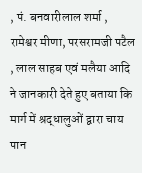, पं. बनवारीलाल शर्मा , रामेश्वर मीणा, परसरामजी पटैल , लाल साहब एवं मलैया आदि ने जानकारी देते हुए बताया कि मार्ग में श्रद्धालुओं द्वारा चाय पान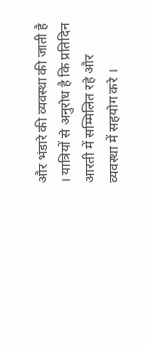और भंडारे की व्यवस्था की जाती है । यात्रियों से अनुरोध है कि प्रतिदिन आरती में सम्मिलित रहे और व्यवस्था में सहयोग करे ।